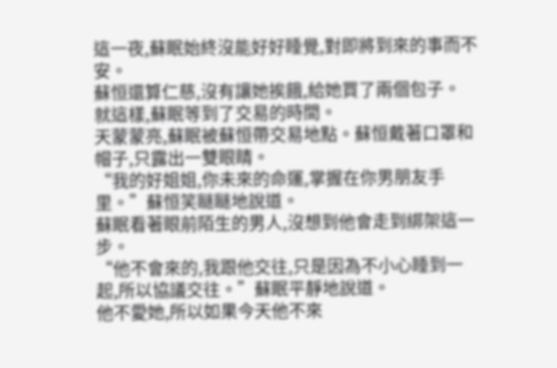這一夜,蘇眠始終沒能好好睡覺,對即將到來的事而不安。
蘇恒還算仁慈,沒有讓她挨餓,給她買了兩個包子。
就這樣,蘇眠等到了交易的時間。
天蒙蒙亮,蘇眠被蘇恒帶交易地點。蘇恒戴著口罩和帽子,只露出一雙眼睛。
“我的好姐姐,你未來的命運,掌握在你男朋友手里。”蘇恒笑瞇瞇地說道。
蘇眠看著眼前陌生的男人,沒想到他會走到綁架這一步。
“他不會來的,我跟他交往,只是因為不小心睡到一起,所以協議交往。”蘇眠平靜地說道。
他不愛她,所以如果今天他不來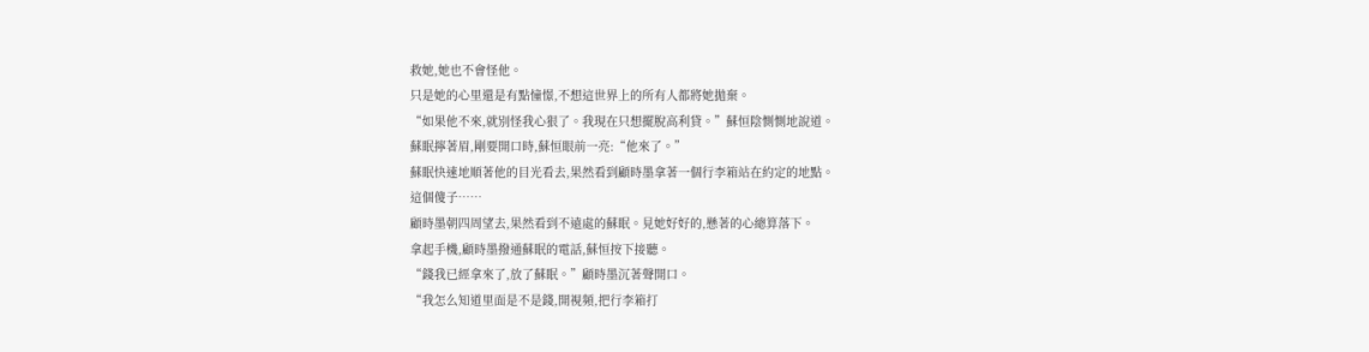救她,她也不會怪他。
只是她的心里還是有點憧憬,不想這世界上的所有人都將她拋棄。
“如果他不來,就別怪我心狠了。我現在只想擺脫高利貸。”蘇恒陰惻惻地說道。
蘇眠擰著眉,剛要開口時,蘇恒眼前一亮:“他來了。”
蘇眠快速地順著他的目光看去,果然看到顧時墨拿著一個行李箱站在約定的地點。
這個傻子……
顧時墨朝四周望去,果然看到不遠處的蘇眠。見她好好的,懸著的心總算落下。
拿起手機,顧時墨撥通蘇眠的電話,蘇恒按下接聽。
“錢我已經拿來了,放了蘇眠。”顧時墨沉著聲開口。
“我怎么知道里面是不是錢,開視頻,把行李箱打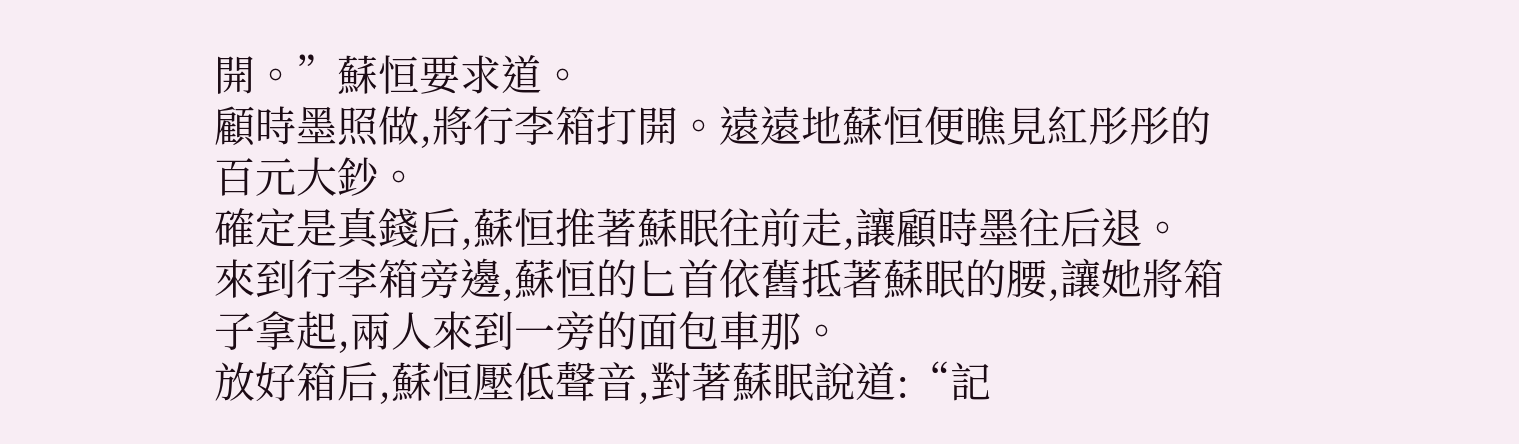開。”蘇恒要求道。
顧時墨照做,將行李箱打開。遠遠地蘇恒便瞧見紅彤彤的百元大鈔。
確定是真錢后,蘇恒推著蘇眠往前走,讓顧時墨往后退。
來到行李箱旁邊,蘇恒的匕首依舊抵著蘇眠的腰,讓她將箱子拿起,兩人來到一旁的面包車那。
放好箱后,蘇恒壓低聲音,對著蘇眠說道:“記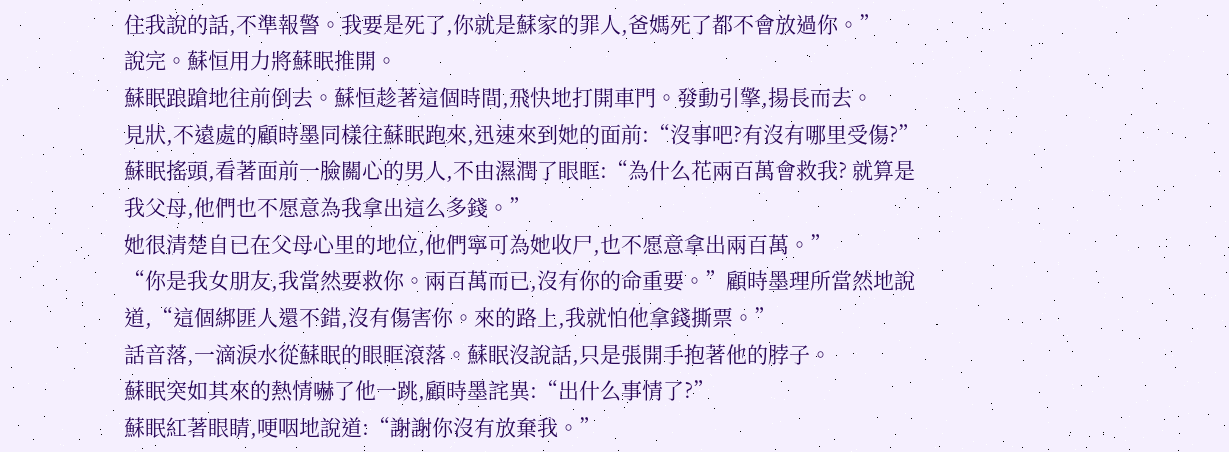住我說的話,不準報警。我要是死了,你就是蘇家的罪人,爸媽死了都不會放過你。”
說完。蘇恒用力將蘇眠推開。
蘇眠踉蹌地往前倒去。蘇恒趁著這個時間,飛快地打開車門。發動引擎,揚長而去。
見狀,不遠處的顧時墨同樣往蘇眠跑來,迅速來到她的面前:“沒事吧?有沒有哪里受傷?”
蘇眠搖頭,看著面前一臉關心的男人,不由濕潤了眼眶:“為什么花兩百萬會救我? 就算是我父母,他們也不愿意為我拿出這么多錢。”
她很清楚自已在父母心里的地位,他們寧可為她收尸,也不愿意拿出兩百萬。”
“你是我女朋友,我當然要救你。兩百萬而已,沒有你的命重要。”顧時墨理所當然地說道,“這個綁匪人還不錯,沒有傷害你。來的路上,我就怕他拿錢撕票。”
話音落,一滴淚水從蘇眠的眼眶滾落。蘇眠沒說話,只是張開手抱著他的脖子。
蘇眠突如其來的熱情嚇了他一跳,顧時墨詫異:“出什么事情了?”
蘇眠紅著眼睛,哽咽地說道:“謝謝你沒有放棄我。”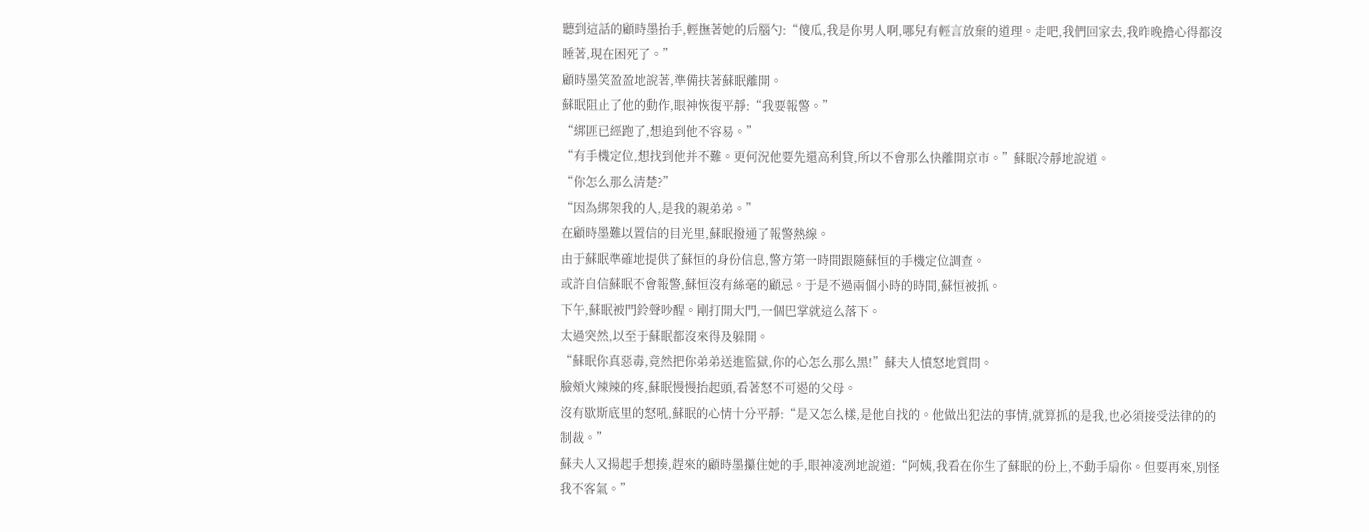聽到這話的顧時墨抬手,輕撫著她的后腦勺:“傻瓜,我是你男人啊,哪兒有輕言放棄的道理。走吧,我們回家去,我昨晚擔心得都沒睡著,現在困死了。”
顧時墨笑盈盈地說著,準備扶著蘇眠離開。
蘇眠阻止了他的動作,眼神恢復平靜:“我要報警。”
“綁匪已經跑了,想追到他不容易。”
“有手機定位,想找到他并不難。更何況他要先還高利貸,所以不會那么快離開京市。”蘇眠冷靜地說道。
“你怎么那么清楚?”
“因為綁架我的人,是我的親弟弟。”
在顧時墨難以置信的目光里,蘇眠撥通了報警熱線。
由于蘇眠準確地提供了蘇恒的身份信息,警方第一時間跟隨蘇恒的手機定位調查。
或許自信蘇眠不會報警,蘇恒沒有絲毫的顧忌。于是不過兩個小時的時間,蘇恒被抓。
下午,蘇眠被門鈴聲吵醒。剛打開大門,一個巴掌就這么落下。
太過突然,以至于蘇眠都沒來得及躲開。
“蘇眠你真惡毒,竟然把你弟弟送進監獄,你的心怎么那么黑!”蘇夫人憤怒地質問。
臉頰火辣辣的疼,蘇眠慢慢抬起頭,看著怒不可遏的父母。
沒有歇斯底里的怒吼,蘇眠的心情十分平靜:“是又怎么樣,是他自找的。他做出犯法的事情,就算抓的是我,也必須接受法律的的制裁。”
蘇夫人又揚起手想揍,趕來的顧時墨攥住她的手,眼神凌冽地說道:“阿姨,我看在你生了蘇眠的份上,不動手扇你。但要再來,別怪我不客氣。”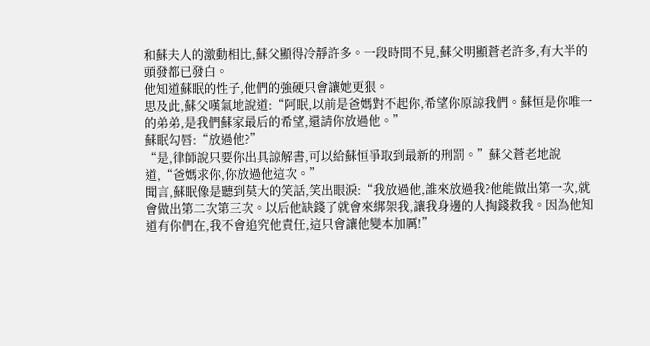和蘇夫人的激動相比,蘇父顯得冷靜許多。一段時間不見,蘇父明顯蒼老許多,有大半的頭發都已發白。
他知道蘇眠的性子,他們的強硬只會讓她更狠。
思及此,蘇父嘆氣地說道:“阿眠,以前是爸媽對不起你,希望你原諒我們。蘇恒是你唯一的弟弟,是我們蘇家最后的希望,還請你放過他。”
蘇眠勾唇:“放過他?”
“是,律師說只要你出具諒解書,可以給蘇恒爭取到最新的刑罰。”蘇父蒼老地說道,“爸媽求你,你放過他這次。”
聞言,蘇眠像是聽到莫大的笑話,笑出眼淚:“我放過他,誰來放過我?他能做出第一次,就會做出第二次第三次。以后他缺錢了就會來綁架我,讓我身邊的人掏錢救我。因為他知道有你們在,我不會追究他責任,這只會讓他變本加厲!”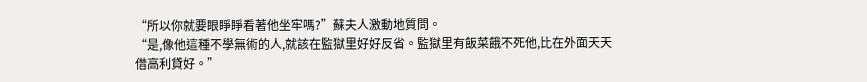“所以你就要眼睜睜看著他坐牢嗎?”蘇夫人激動地質問。
“是,像他這種不學無術的人,就該在監獄里好好反省。監獄里有飯菜餓不死他,比在外面天天借高利貸好。”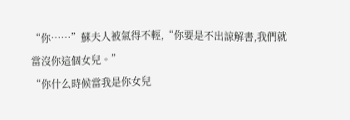“你……”蘇夫人被氣得不輕,“你要是不出諒解書,我們就當沒你這個女兒。”
“你什么時候當我是你女兒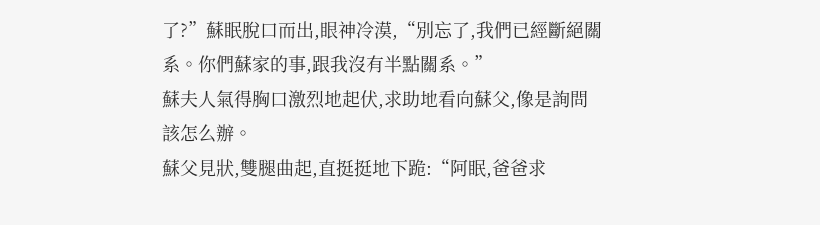了?”蘇眠脫口而出,眼神冷漠,“別忘了,我們已經斷絕關系。你們蘇家的事,跟我沒有半點關系。”
蘇夫人氣得胸口激烈地起伏,求助地看向蘇父,像是詢問該怎么辦。
蘇父見狀,雙腿曲起,直挺挺地下跪:“阿眠,爸爸求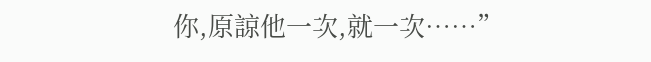你,原諒他一次,就一次……”